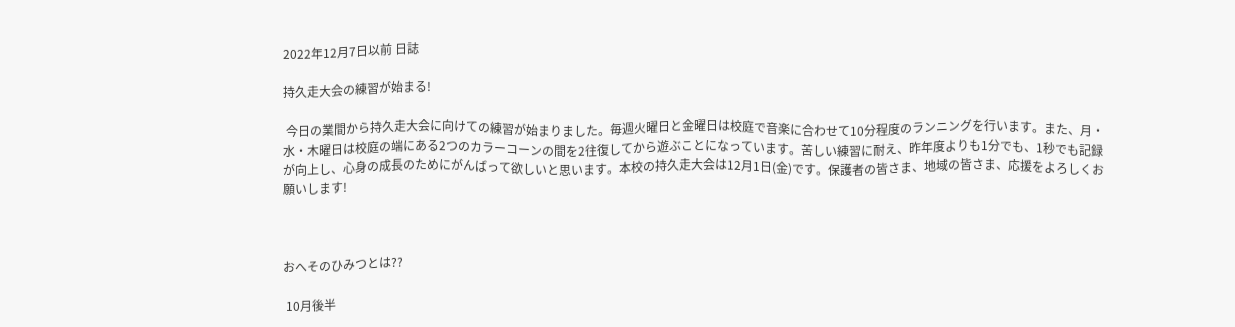2022年12月7日以前 日誌

持久走大会の練習が始まる!

 今日の業間から持久走大会に向けての練習が始まりました。毎週火曜日と金曜日は校庭で音楽に合わせて10分程度のランニングを行います。また、月・水・木曜日は校庭の端にある2つのカラーコーンの間を2往復してから遊ぶことになっています。苦しい練習に耐え、昨年度よりも1分でも、1秒でも記録が向上し、心身の成長のためにがんばって欲しいと思います。本校の持久走大会は12月1日(金)です。保護者の皆さま、地域の皆さま、応援をよろしくお願いします!



おへそのひみつとは??

 10月後半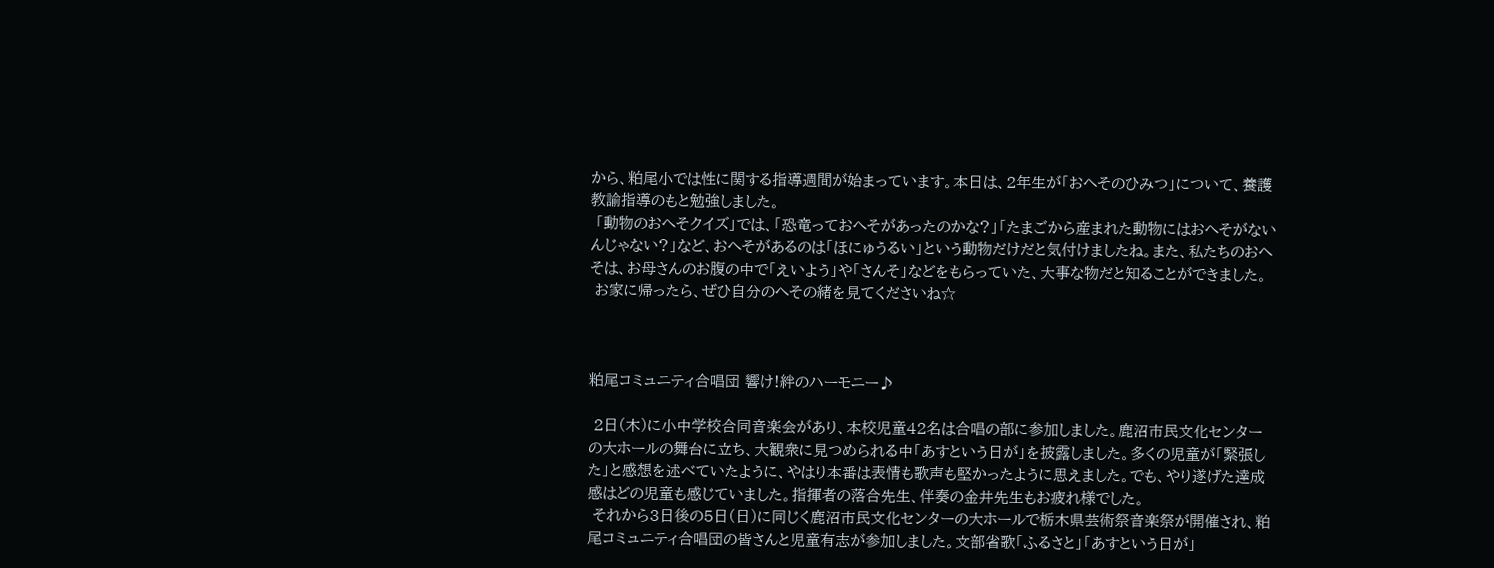から、粕尾小では性に関する指導週間が始まっています。本日は、2年生が「おへそのひみつ」について、養護教諭指導のもと勉強しました。
 「動物のおへそクイズ」では、「恐竜っておへそがあったのかな?」「たまごから産まれた動物にはおへそがないんじゃない?」など、おへそがあるのは「ほにゅうるい」という動物だけだと気付けましたね。また、私たちのおへそは、お母さんのお腹の中で「えいよう」や「さんそ」などをもらっていた、大事な物だと知ることができました。
 お家に帰ったら、ぜひ自分のへその緒を見てくださいね☆



粕尾コミュニティ合唱団 響け!絆のハーモニー♪

 2日(木)に小中学校合同音楽会があり、本校児童42名は合唱の部に参加しました。鹿沼市民文化センターの大ホールの舞台に立ち、大観衆に見つめられる中「あすという日が」を披露しました。多くの児童が「緊張した」と感想を述べていたように、やはり本番は表情も歌声も堅かったように思えました。でも、やり遂げた達成感はどの児童も感じていました。指揮者の落合先生、伴奏の金井先生もお疲れ様でした。
 それから3日後の5日(日)に同じく鹿沼市民文化センターの大ホールで栃木県芸術祭音楽祭が開催され、粕尾コミュニティ合唱団の皆さんと児童有志が参加しました。文部省歌「ふるさと」「あすという日が」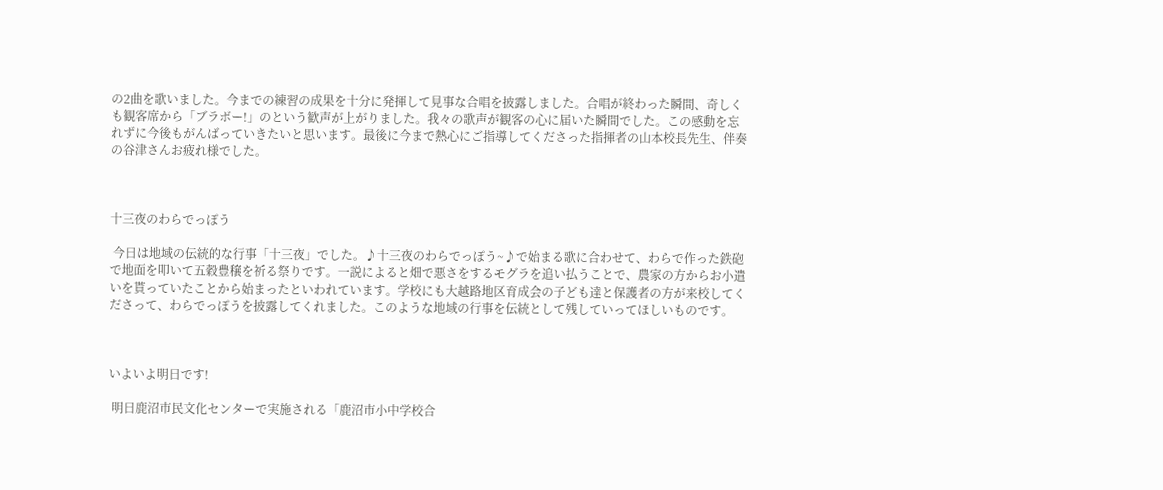の2曲を歌いました。今までの練習の成果を十分に発揮して見事な合唱を披露しました。合唱が終わった瞬間、奇しくも観客席から「ブラボー!」のという歓声が上がりました。我々の歌声が観客の心に届いた瞬間でした。この感動を忘れずに今後もがんばっていきたいと思います。最後に今まで熱心にご指導してくださった指揮者の山本校長先生、伴奏の谷津さんお疲れ様でした。



十三夜のわらでっぽう

 今日は地域の伝統的な行事「十三夜」でした。♪十三夜のわらでっぽう~♪で始まる歌に合わせて、わらで作った鉄砲で地面を叩いて五穀豊穣を祈る祭りです。一説によると畑で悪さをするモグラを追い払うことで、農家の方からお小遣いを貰っていたことから始まったといわれています。学校にも大越路地区育成会の子ども達と保護者の方が来校してくださって、わらでっぽうを披露してくれました。このような地域の行事を伝統として残していってほしいものです。



いよいよ明日です!

 明日鹿沼市民文化センターで実施される「鹿沼市小中学校合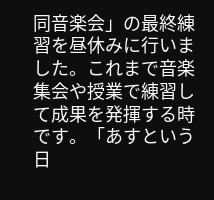同音楽会」の最終練習を昼休みに行いました。これまで音楽集会や授業で練習して成果を発揮する時です。「あすという日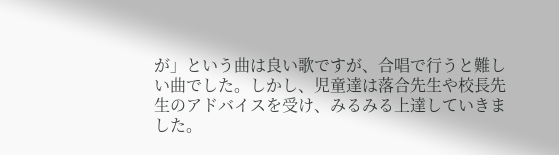が」という曲は良い歌ですが、合唱で行うと難しい曲でした。しかし、児童達は落合先生や校長先生のアドバイスを受け、みるみる上達していきました。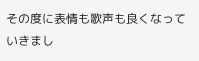その度に表情も歌声も良くなっていきまし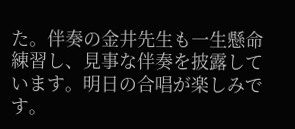た。伴奏の金井先生も一生懸命練習し、見事な伴奏を披露しています。明日の合唱が楽しみです。